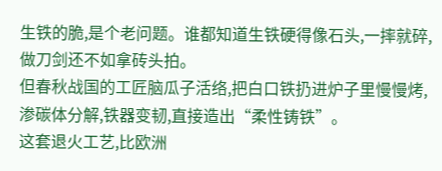生铁的脆,是个老问题。谁都知道生铁硬得像石头,一摔就碎,做刀剑还不如拿砖头拍。
但春秋战国的工匠脑瓜子活络,把白口铁扔进炉子里慢慢烤,渗碳体分解,铁器变韧,直接造出“柔性铸铁”。
这套退火工艺,比欧洲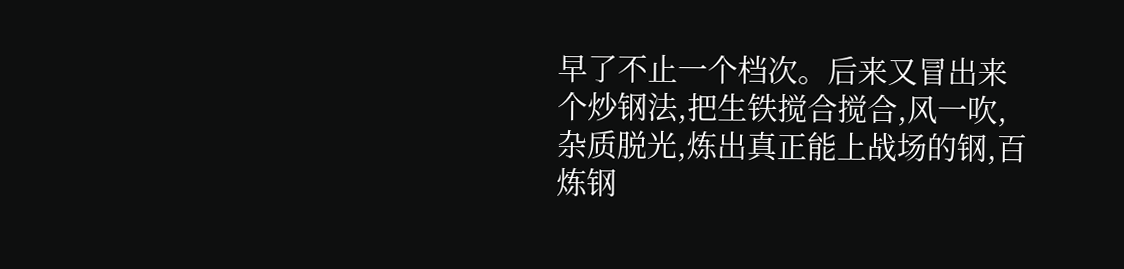早了不止一个档次。后来又冒出来个炒钢法,把生铁搅合搅合,风一吹,杂质脱光,炼出真正能上战场的钢,百炼钢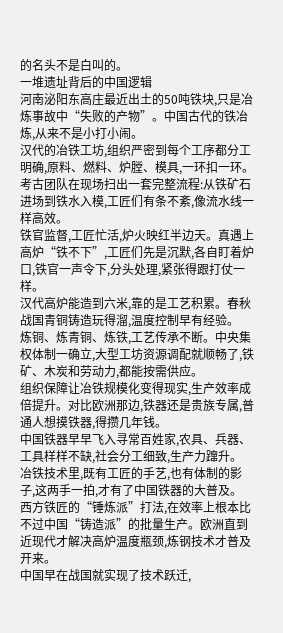的名头不是白叫的。
一堆遗址背后的中国逻辑
河南泌阳东高庄最近出土的50吨铁块,只是冶炼事故中“失败的产物”。中国古代的铁冶炼,从来不是小打小闹。
汉代的冶铁工坊,组织严密到每个工序都分工明确,原料、燃料、炉膛、模具,一环扣一环。
考古团队在现场扫出一套完整流程:从铁矿石进场到铁水入模,工匠们有条不紊,像流水线一样高效。
铁官监督,工匠忙活,炉火映红半边天。真遇上高炉“铁不下”,工匠们先是沉默,各自盯着炉口,铁官一声令下,分头处理,紧张得跟打仗一样。
汉代高炉能造到六米,靠的是工艺积累。春秋战国青铜铸造玩得溜,温度控制早有经验。
炼铜、炼青铜、炼铁,工艺传承不断。中央集权体制一确立,大型工坊资源调配就顺畅了,铁矿、木炭和劳动力,都能按需供应。
组织保障让冶铁规模化变得现实,生产效率成倍提升。对比欧洲那边,铁器还是贵族专属,普通人想摸铁器,得攒几年钱。
中国铁器早早飞入寻常百姓家,农具、兵器、工具样样不缺,社会分工细致,生产力蹿升。
冶铁技术里,既有工匠的手艺,也有体制的影子,这两手一拍,才有了中国铁器的大普及。
西方铁匠的“锤炼派”打法,在效率上根本比不过中国“铸造派”的批量生产。欧洲直到近现代才解决高炉温度瓶颈,炼钢技术才普及开来。
中国早在战国就实现了技术跃迁,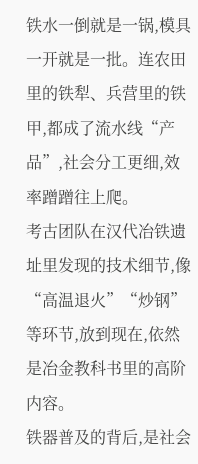铁水一倒就是一锅,模具一开就是一批。连农田里的铁犁、兵营里的铁甲,都成了流水线“产品”,社会分工更细,效率蹭蹭往上爬。
考古团队在汉代冶铁遗址里发现的技术细节,像“高温退火”“炒钢”等环节,放到现在,依然是冶金教科书里的高阶内容。
铁器普及的背后,是社会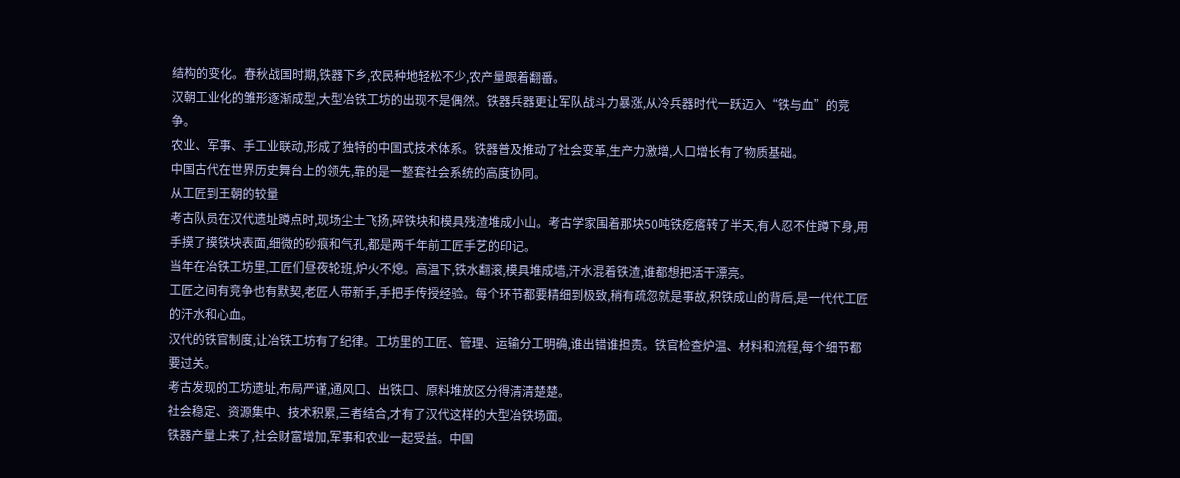结构的变化。春秋战国时期,铁器下乡,农民种地轻松不少,农产量跟着翻番。
汉朝工业化的雏形逐渐成型,大型冶铁工坊的出现不是偶然。铁器兵器更让军队战斗力暴涨,从冷兵器时代一跃迈入“铁与血”的竞争。
农业、军事、手工业联动,形成了独特的中国式技术体系。铁器普及推动了社会变革,生产力激增,人口增长有了物质基础。
中国古代在世界历史舞台上的领先,靠的是一整套社会系统的高度协同。
从工匠到王朝的较量
考古队员在汉代遗址蹲点时,现场尘土飞扬,碎铁块和模具残渣堆成小山。考古学家围着那块50吨铁疙瘩转了半天,有人忍不住蹲下身,用手摸了摸铁块表面,细微的砂痕和气孔,都是两千年前工匠手艺的印记。
当年在冶铁工坊里,工匠们昼夜轮班,炉火不熄。高温下,铁水翻滚,模具堆成墙,汗水混着铁渣,谁都想把活干漂亮。
工匠之间有竞争也有默契,老匠人带新手,手把手传授经验。每个环节都要精细到极致,稍有疏忽就是事故,积铁成山的背后,是一代代工匠的汗水和心血。
汉代的铁官制度,让冶铁工坊有了纪律。工坊里的工匠、管理、运输分工明确,谁出错谁担责。铁官检查炉温、材料和流程,每个细节都要过关。
考古发现的工坊遗址,布局严谨,通风口、出铁口、原料堆放区分得清清楚楚。
社会稳定、资源集中、技术积累,三者结合,才有了汉代这样的大型冶铁场面。
铁器产量上来了,社会财富增加,军事和农业一起受益。中国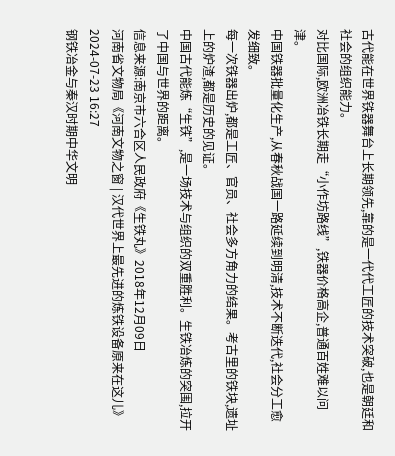古代能在世界铁器舞台上长期领先,靠的是一代代工匠的技术突破,也是朝廷和社会的组织能力。
对比国际,欧洲冶铁长期走“小作坊路线”,铁器价格高企,普通百姓难以问津。
中国铁器批量化生产,从春秋战国一路延续到明清,技术不断迭代,社会分工愈发细致。
每一次铁器出炉,都是工匠、官员、社会多方角力的结果。考古里的铁块,遗址上的炉渣,都是历史的见证。
中国古代能炼“生铁”,是一场技术与组织的双重胜利。生铁冶炼的突围,拉开了中国与世界的距离。
信息来源:南京市六合区人民政府《生铁丸》2018年12月09日
河南省文物局《河南文物之窗 | 汉代世界上最先进的炼铁设备原来在这儿》2024-07-23 16:27
钢铁冶金与秦汉时期中华文明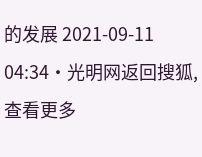的发展 2021-09-11 04:34·光明网返回搜狐,查看更多